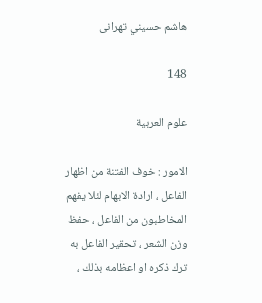هاشم حسيني تهرانى

148

علوم العربية

الامور : خوف الفتنة من اظهار الفاعل ، ارادة الابهام لئلا يفهم المخاطبون من الفاعل ، حفظ وزن الشعر ، تحقير الفاعل به ترك ذكره او اعظامه بذلك ،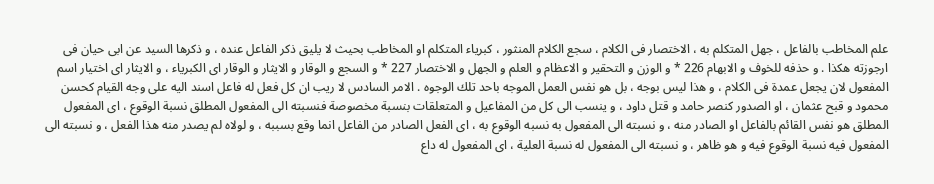علم المخاطب بالفاعل ، جهل المتكلم به ، الاختصار فى الكلام ، سجع الكلام المنثور ، كبرياء المتكلم او المخاطب بحيث لا يليق ذكر الفاعل عنده ، و ذكرها السيد عن ابى حيان فى ارجوزته هكذا . و حذفه للخوف و الابهام 226 * و الوزن و التحقير و الاعظام و العلم و الجهل و الاختصار 227 * و السجع و الوقار و الايثار و الوقار اى الكبرياء ، و الايثار اى اختيار اسم المفعول لان يجعل عمدة فى الكلام ، و هذا ليس بوجه ، بل هو نفس العمل الموجه باحد تلك الوجوه . الامر السادس لا ريب ان كل فعل له فاعل اسند اليه على وجه القيام كحسن محمود و قبح عثمان ، او الصدور كنصر حامد و قتل داود ، و ينسب الى كل من المفاعيل و المتعلقات بنسبة مخصوصة فنسبته الى المفعول المطلق نسبة الوقوع ، اى المفعول المطلق هو نفس القائم بالفاعل او الصادر منه ، و نسبته الى المفعول به نسبه الوقوع به ، اى الفعل الصادر من الفاعل انما وقع بسببه ، و لولاه لم يصدر منه هذا الفعل ، و نسبته الى المفعول فيه نسبة الوقوع فيه و هو ظاهر ، و نسبته الى المفعول له نسبة العلية ، اى المفعول له داع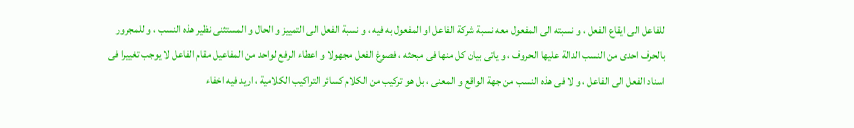للفاعل الى ايقاع الفعل ، و نسبته الى المفعول معه نسبة شركة الفاعل او المفعول به فيه ، و نسبة الفعل الى التمييز و الحال و المستثنى نظير هذه النسب ، و للمجرور بالحرف احدى من النسب الدالة عليها الحروف ، و ياتى بيان كل منها فى مبحثه ، فصوغ الفعل مجهولا و اعطاء الرفع لواحد من المفاعيل مقام الفاعل لا يوجب تغييرا فى اسناد الفعل الى الفاعل ، و لا فى هذه النسب من جهة الواقع و المعنى ، بل هو تركيب من الكلام كسائر التراكيب الكلامية ، اريد فيه اخفاء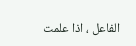الفاعل ، اذا علمت